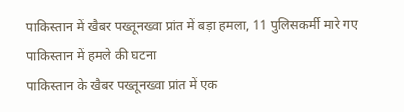पाकिस्तान में खैबर पख्तूनख्वा प्रांत में बड़ा हमला, 11 पुलिसकर्मी मारे गए
पाकिस्तान में हमले की घटना
पाकिस्तान के खैबर पख्तूनख्वा प्रांत में एक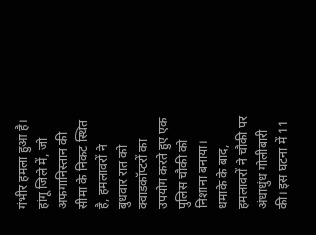गंभीर हमला हुआ है। हांगू जिले में, जो अफगानिस्तान की सीमा के निकट स्थित है, हमलावरों ने बुधवार रात को क्वाडकॉप्टरों का उपयोग करते हुए एक पुलिस चौकी को निशाना बनाया। धमाके के बाद, हमलावरों ने चौकी पर अंधाधुंध गोलीबारी की। इस घटना में 11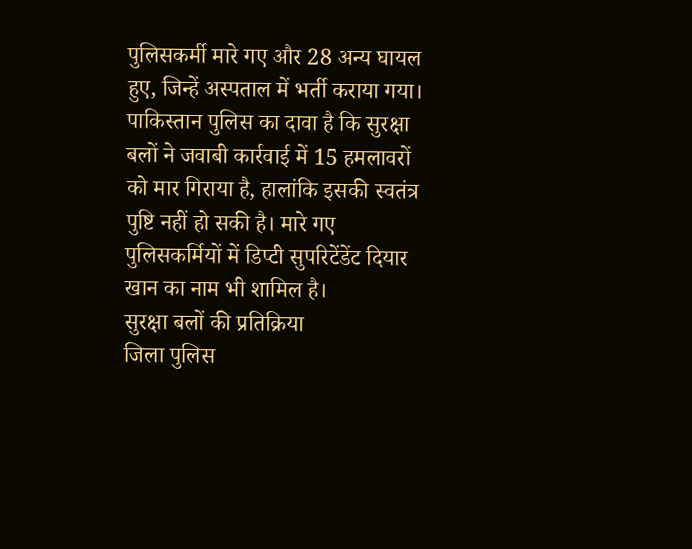पुलिसकर्मी मारे गए और 28 अन्य घायल हुए, जिन्हें अस्पताल में भर्ती कराया गया। पाकिस्तान पुलिस का दावा है कि सुरक्षा बलों ने जवाबी कार्रवाई में 15 हमलावरों को मार गिराया है, हालांकि इसकी स्वतंत्र पुष्टि नहीं हो सकी है। मारे गए पुलिसकर्मियों में डिप्टी सुपरिटेंडेंट दियार खान का नाम भी शामिल है।
सुरक्षा बलों की प्रतिक्रिया
जिला पुलिस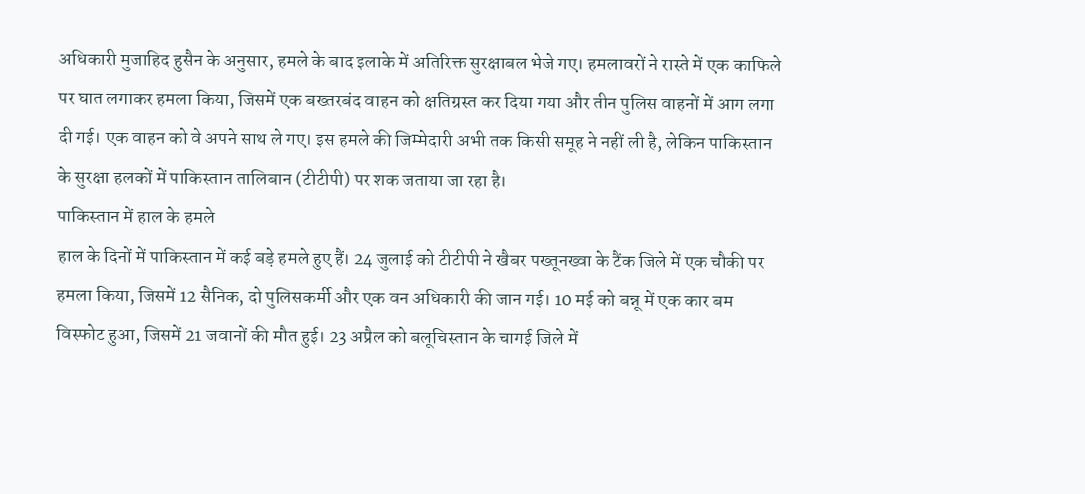अधिकारी मुजाहिद हुसैन के अनुसार, हमले के बाद इलाके में अतिरिक्त सुरक्षाबल भेजे गए। हमलावरों ने रास्ते में एक काफिले पर घात लगाकर हमला किया, जिसमें एक बख्तरबंद वाहन को क्षतिग्रस्त कर दिया गया और तीन पुलिस वाहनों में आग लगा दी गई। एक वाहन को वे अपने साथ ले गए। इस हमले की जिम्मेदारी अभी तक किसी समूह ने नहीं ली है, लेकिन पाकिस्तान के सुरक्षा हलकों में पाकिस्तान तालिबान (टीटीपी) पर शक जताया जा रहा है।
पाकिस्तान में हाल के हमले
हाल के दिनों में पाकिस्तान में कई बड़े हमले हुए हैं। 24 जुलाई को टीटीपी ने खैबर पख्तूनख्वा के टैंक जिले में एक चौकी पर हमला किया, जिसमें 12 सैनिक, दो पुलिसकर्मी और एक वन अधिकारी की जान गई। 10 मई को बन्नू में एक कार बम विस्फोट हुआ, जिसमें 21 जवानों की मौत हुई। 23 अप्रैल को बलूचिस्तान के चागई जिले में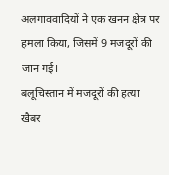अलगाववादियों ने एक खनन क्षेत्र पर हमला किया, जिसमें 9 मजदूरों की जान गई।
बलूचिस्तान में मजदूरों की हत्या
खैबर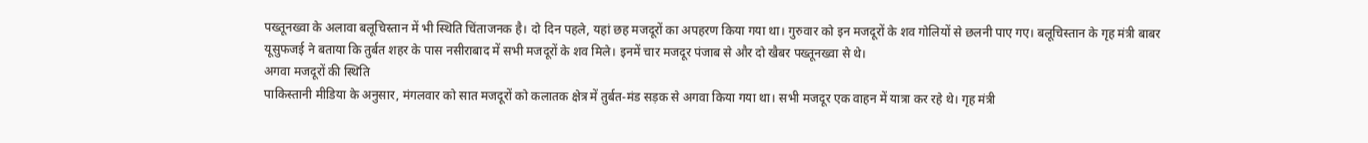पख्तूनख्वा के अलावा बलूचिस्तान में भी स्थिति चिंताजनक है। दो दिन पहले, यहां छह मजदूरों का अपहरण किया गया था। गुरुवार को इन मजदूरों के शव गोलियों से छलनी पाए गए। बलूचिस्तान के गृह मंत्री बाबर यूसुफजई ने बताया कि तुर्बत शहर के पास नसीराबाद में सभी मजदूरों के शव मिले। इनमें चार मजदूर पंजाब से और दो खैबर पख्तूनख्वा से थे।
अगवा मजदूरों की स्थिति
पाकिस्तानी मीडिया के अनुसार, मंगलवार को सात मजदूरों को कलातक क्षेत्र में तुर्बत-मंड सड़क से अगवा किया गया था। सभी मजदूर एक वाहन में यात्रा कर रहे थे। गृह मंत्री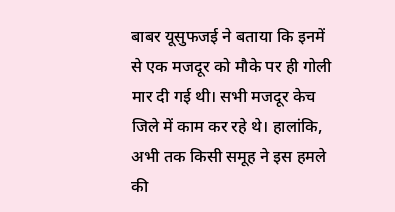बाबर यूसुफजई ने बताया कि इनमें से एक मजदूर को मौके पर ही गोली मार दी गई थी। सभी मजदूर केच जिले में काम कर रहे थे। हालांकि, अभी तक किसी समूह ने इस हमले की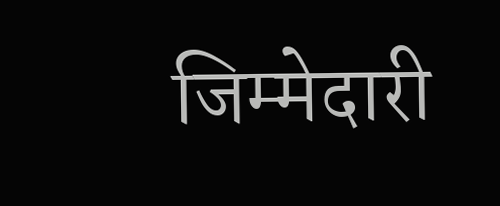जिम्मेदारी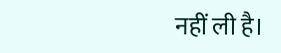नहीं ली है।